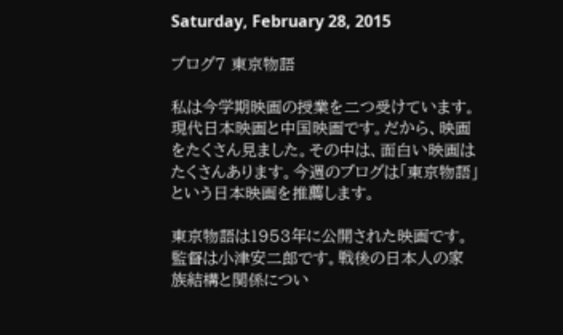Saturday, February 28, 2015

ブログ7 東京物語

私は今学期映画の授業を二つ受けています。現代日本映画と中国映画です。だから、映画をたくさん見ました。その中は、面白い映画はたくさんあります。今週のブログは「東京物語」という日本映画を推薦します。

東京物語は1953年に公開された映画です。監督は小津安二郎です。戦後の日本人の家族結構と関係につい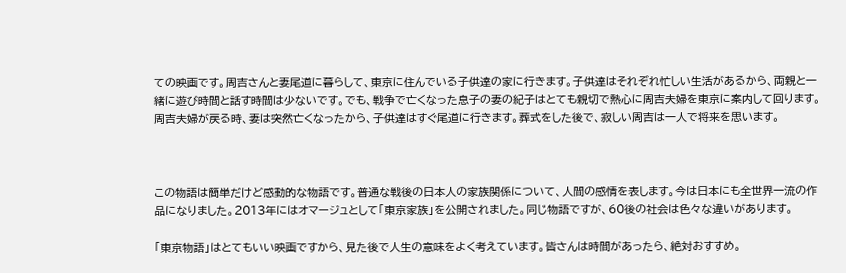ての映画です。周吉さんと妻尾道に暮らして、東京に住んでいる子供達の家に行きます。子供達はそれぞれ忙しい生活があるから、両親と一緒に遊び時間と話す時間は少ないです。でも、戦争で亡くなった息子の妻の紀子はとても親切で熱心に周吉夫婦を東京に案内して回ります。周吉夫婦が戻る時、妻は突然亡くなったから、子供達はすぐ尾道に行きます。葬式をした後で、寂しい周吉は一人で将来を思います。



この物語は簡単だけど感動的な物語です。普通な戦後の日本人の家族関係について、人間の感情を表します。今は日本にも全世界一流の作品になりました。2013年にはオマージュとして「東京家族」を公開されました。同じ物語ですが、60後の社会は色々な違いがあります。

「東京物語」はとてもいい映画ですから、見た後で人生の意味をよく考えています。皆さんは時間があったら、絶対おすすめ。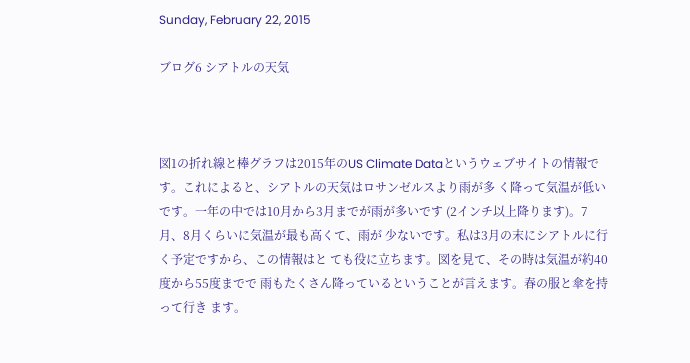Sunday, February 22, 2015

ブログ6 シアトルの天気



図1の折れ線と棒グラフは2015年のUS Climate Dataというウェブサイトの情報です。これによると、シアトルの天気はロサンゼルスより雨が多 く降って気温が低いです。一年の中では10月から3月までが雨が多いです (2インチ以上降ります)。7月、8月くらいに気温が最も高くて、雨が 少ないです。私は3月の末にシアトルに行く予定ですから、この情報はと ても役に立ちます。図を見て、その時は気温が約40度から55度までで 雨もたくさん降っているということが言えます。春の服と傘を持って行き ます。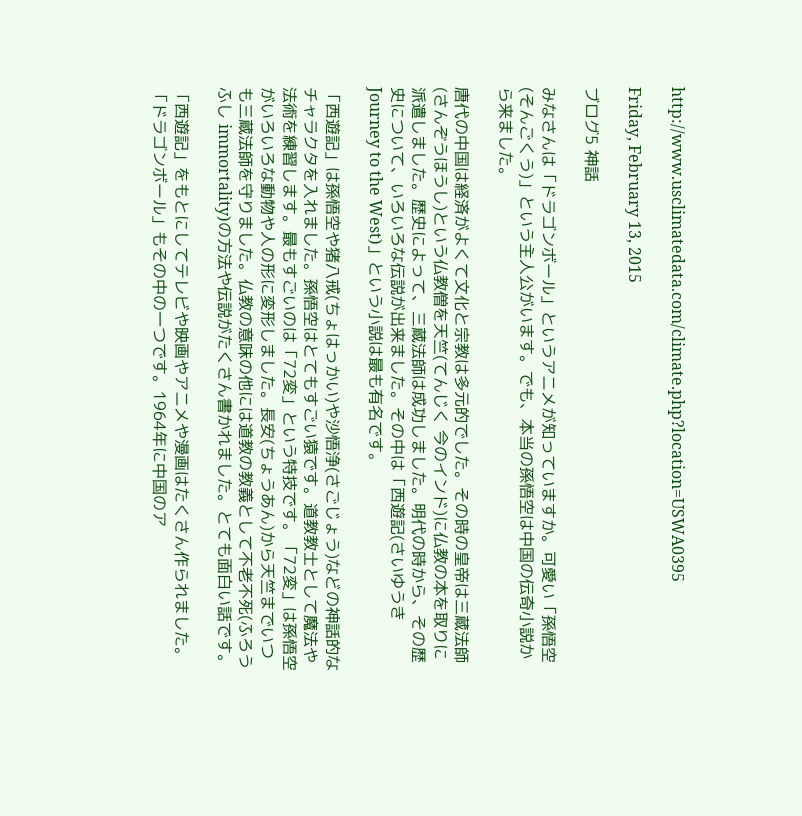http://www.usclimatedata.com/climate.php?location=USWA0395

Friday, February 13, 2015

ブログ5 神話

みなさんは「ドラゴンボール」というアニメが知っていますか。可愛い「孫悟空(そんごくう)」という主人公がいます。でも、本当の孫悟空は中国の伝奇小説から来ました。

唐代の中国は経済がよくて文化と宗教は多元的でした。その時の皇帝は三蔵法師(さんぞうほうし)という仏教僧を天竺(てんじく 今のインド)に仏教の本を取りに派遣しました。歴史によって、三蔵法師は成功しました。明代の時から、その歴史について、いろいろな伝説が出来ました。その中は「西遊記(さいゆうき Journey to the West)」という小説は最も有名です。

「西遊記」は孫悟空や猪八戒(ちょはっかい)や沙悟浄(さごじょう)などの神話的なチャラクタを入れました。孫悟空はとてもすごい猿です。道教教士として魔法や法術を練習します。最もすごいのは「72変」という特技です。「72変」は孫悟空がいろいろな動物や人の形に変形しました。長安(ちょうあん)から天竺までいつも三蔵法師を守りました。仏教の意味の他には道教の教義として不老不死(ふろうふし immortality)の方法や伝説がたくさん書かれました。とても面白い話です。

「西遊記」をもとにしてテレビや映画やアニメや漫画はたくさん作られました。「ドラゴンボール」もその中の一つです。1964年に中国のア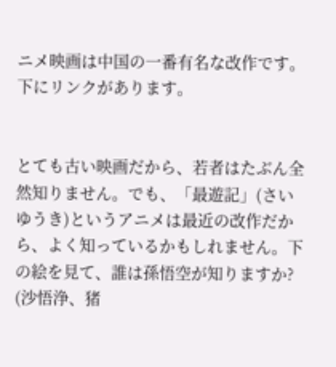ニメ映画は中国の一番有名な改作です。下にリンクがあります。


とても古い映画だから、若者はたぶん全然知りません。でも、「最遊記」(さいゆうき)というアニメは最近の改作だから、よく知っているかもしれません。下の絵を見て、誰は孫悟空が知りますか?
(沙悟浄、猪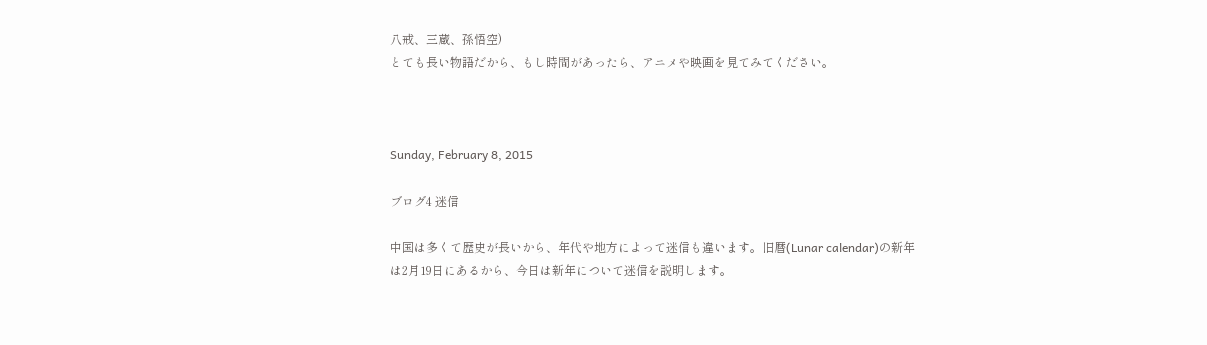八戒、三蔵、孫悟空)
とても長い物語だから、もし時間があったら、アニメや映画を見てみてください。



Sunday, February 8, 2015

ブログ4 迷信

中国は多くて歴史が長いから、年代や地方によって迷信も違います。旧暦(Lunar calendar)の新年は2月19日にあるから、今日は新年について迷信を説明します。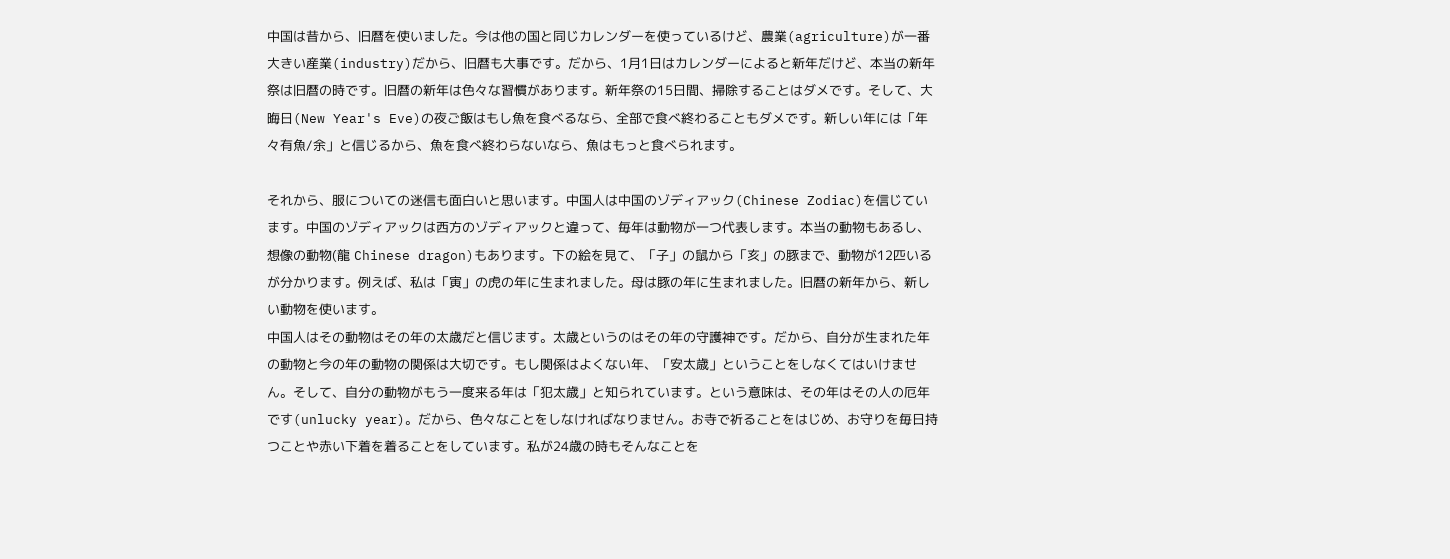中国は昔から、旧暦を使いました。今は他の国と同じカレンダーを使っているけど、農業(agriculture)が一番大きい産業(industry)だから、旧暦も大事です。だから、1月1日はカレンダーによると新年だけど、本当の新年祭は旧暦の時です。旧暦の新年は色々な習慣があります。新年祭の15日間、掃除することはダメです。そして、大晦日(New Year's Eve)の夜ご飯はもし魚を食べるなら、全部で食べ終わることもダメです。新しい年には「年々有魚/余」と信じるから、魚を食べ終わらないなら、魚はもっと食べられます。

それから、服についての迷信も面白いと思います。中国人は中国のゾディアック(Chinese Zodiac)を信じています。中国のゾディアックは西方のゾディアックと違って、毎年は動物が一つ代表します。本当の動物もあるし、想像の動物(龍 Chinese dragon)もあります。下の絵を見て、「子」の鼠から「亥」の豚まで、動物が12匹いるが分かります。例えば、私は「寅」の虎の年に生まれました。母は豚の年に生まれました。旧暦の新年から、新しい動物を使います。
中国人はその動物はその年の太歳だと信じます。太歳というのはその年の守護神です。だから、自分が生まれた年の動物と今の年の動物の関係は大切です。もし関係はよくない年、「安太歳」ということをしなくてはいけません。そして、自分の動物がもう一度来る年は「犯太歳」と知られています。という意味は、その年はその人の厄年です(unlucky year)。だから、色々なことをしなければなりません。お寺で祈ることをはじめ、お守りを毎日持つことや赤い下着を着ることをしています。私が24歳の時もそんなことを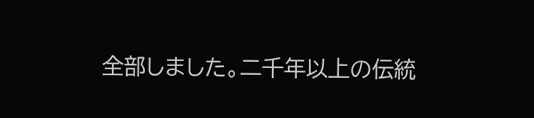全部しました。二千年以上の伝統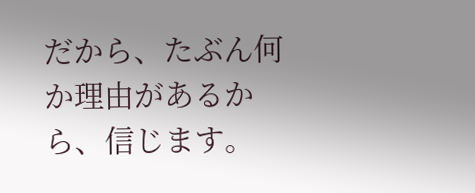だから、たぶん何か理由があるから、信じます。